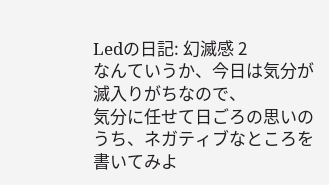Ledの日記: 幻滅感 2
なんていうか、今日は気分が滅入りがちなので、
気分に任せて日ごろの思いのうち、ネガティブなところを書いてみよ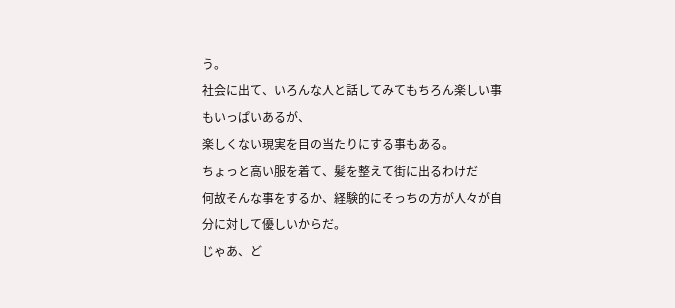う。
社会に出て、いろんな人と話してみてもちろん楽しい事もいっぱいあるが、
楽しくない現実を目の当たりにする事もある。
ちょっと高い服を着て、髪を整えて街に出るわけだ
何故そんな事をするか、経験的にそっちの方が人々が自分に対して優しいからだ。
じゃあ、ど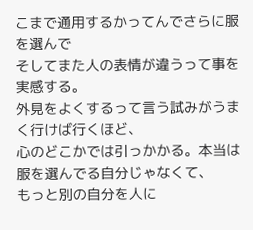こまで通用するかってんでさらに服を選んで
そしてまた人の表情が違うって事を実感する。
外見をよくするって言う試みがうまく行けば行くほど、
心のどこかでは引っかかる。本当は服を選んでる自分じゃなくて、
もっと別の自分を人に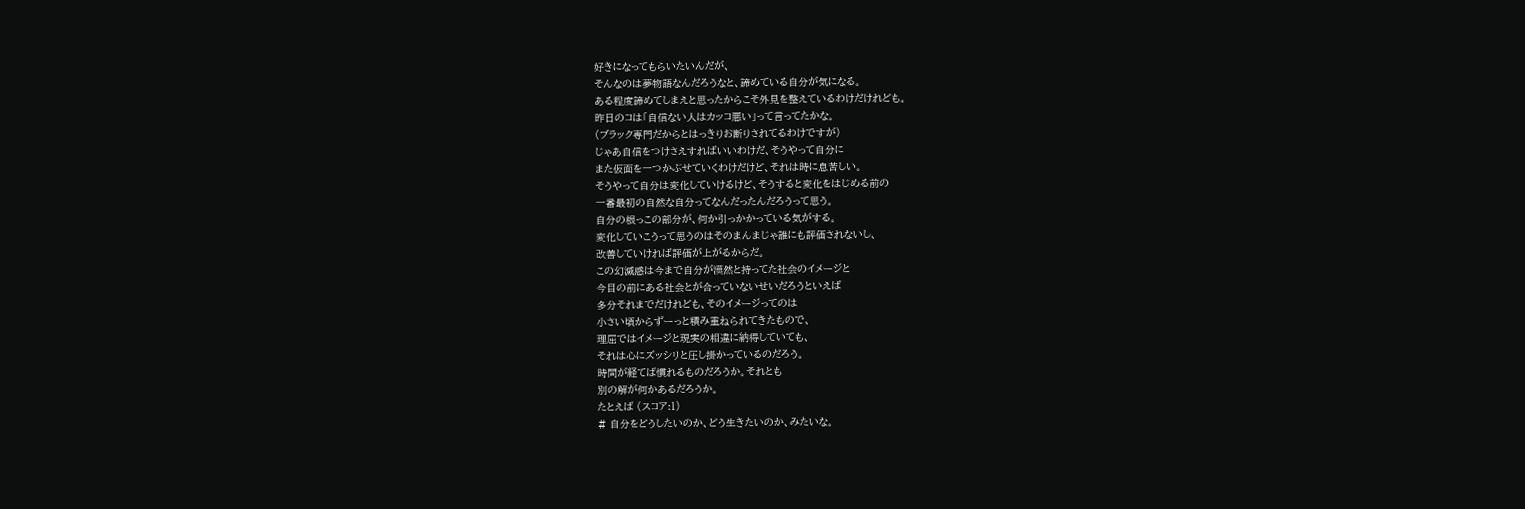好きになってもらいたいんだが、
そんなのは夢物語なんだろうなと、諦めている自分が気になる。
ある程度諦めてしまえと思ったからこそ外見を整えているわけだけれども。
昨日のコは「自信ない人はカッコ悪い」って言ってたかな。
(ブラック専門だからとはっきりお断りされてるわけですが)
じゃあ自信をつけさえすればいいわけだ、そうやって自分に
また仮面を一つかぶせていくわけだけど、それは時に息苦しい。
そうやって自分は変化していけるけど、そうすると変化をはじめる前の
一番最初の自然な自分ってなんだったんだろうって思う。
自分の根っこの部分が、何か引っかかっている気がする。
変化していこうって思うのはそのまんまじゃ誰にも評価されないし、
改善していければ評価が上がるからだ。
この幻滅感は今まで自分が漠然と持ってた社会のイメージと
今目の前にある社会とが合っていないせいだろうといえば
多分それまでだけれども、そのイメージってのは
小さい頃からずーっと積み重ねられてきたもので、
理屈ではイメージと現実の相違に納得していても、
それは心にズッシリと圧し掛かっているのだろう。
時間が経てば慣れるものだろうか。それとも
別の解が何かあるだろうか。
たとえば (スコア:1)
# 自分をどうしたいのか、どう生きたいのか、みたいな。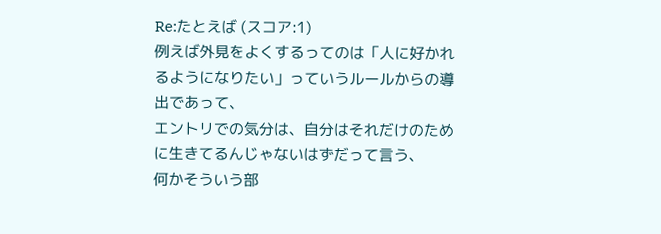Re:たとえば (スコア:1)
例えば外見をよくするってのは「人に好かれるようになりたい」っていうルールからの導出であって、
エントリでの気分は、自分はそれだけのために生きてるんじゃないはずだって言う、
何かそういう部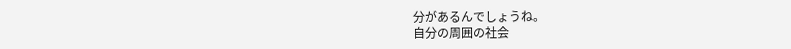分があるんでしょうね。
自分の周囲の社会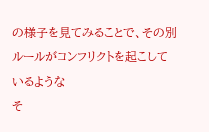の様子を見てみることで、その別ルールがコンフリクトを起こしているような
そ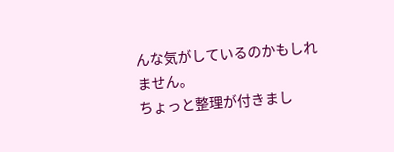んな気がしているのかもしれません。
ちょっと整理が付きまし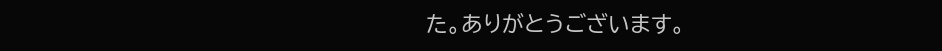た。ありがとうございます。